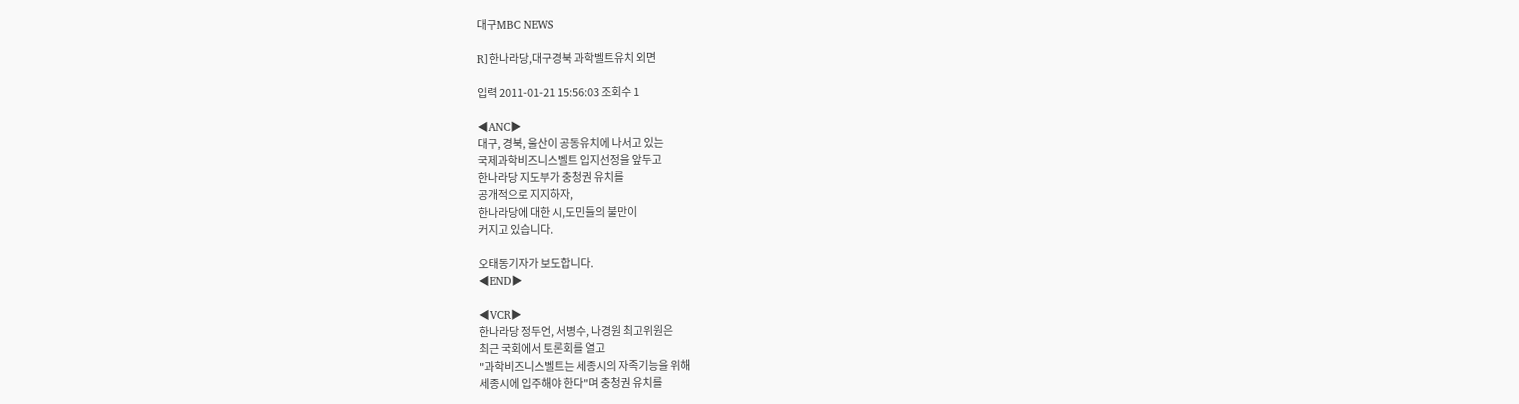대구MBC NEWS

R]한나라당,대구경북 과학벨트유치 외면

입력 2011-01-21 15:56:03 조회수 1

◀ANC▶
대구, 경북, 울산이 공동유치에 나서고 있는
국제과학비즈니스벨트 입지선정을 앞두고
한나라당 지도부가 충청권 유치를
공개적으로 지지하자,
한나라당에 대한 시,도민들의 불만이
커지고 있습니다.

오태동기자가 보도합니다.
◀END▶

◀VCR▶
한나라당 정두언, 서병수, 나경원 최고위원은
최근 국회에서 토론회를 열고
"과학비즈니스벨트는 세종시의 자족기능을 위해
세종시에 입주해야 한다"며 충청권 유치를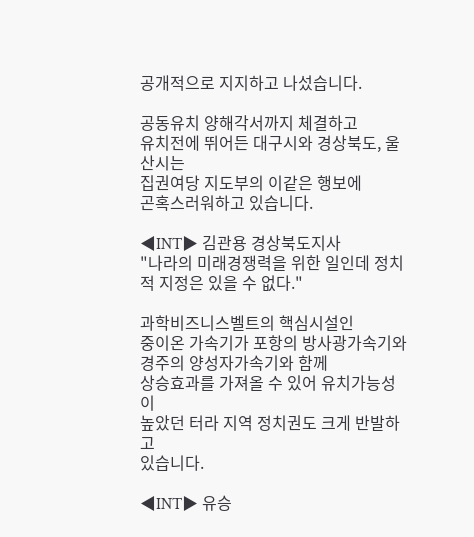공개적으로 지지하고 나섰습니다.

공동유치 양해각서까지 체결하고
유치전에 뛰어든 대구시와 경상북도, 울산시는
집권여당 지도부의 이같은 행보에
곤혹스러워하고 있습니다.

◀INT▶ 김관용 경상북도지사
"나라의 미래경쟁력을 위한 일인데 정치적 지정은 있을 수 없다."

과학비즈니스벨트의 핵심시설인
중이온 가속기가 포항의 방사광가속기와
경주의 양성자가속기와 함께
상승효과를 가져올 수 있어 유치가능성이
높았던 터라 지역 정치권도 크게 반발하고
있습니다.

◀INT▶ 유승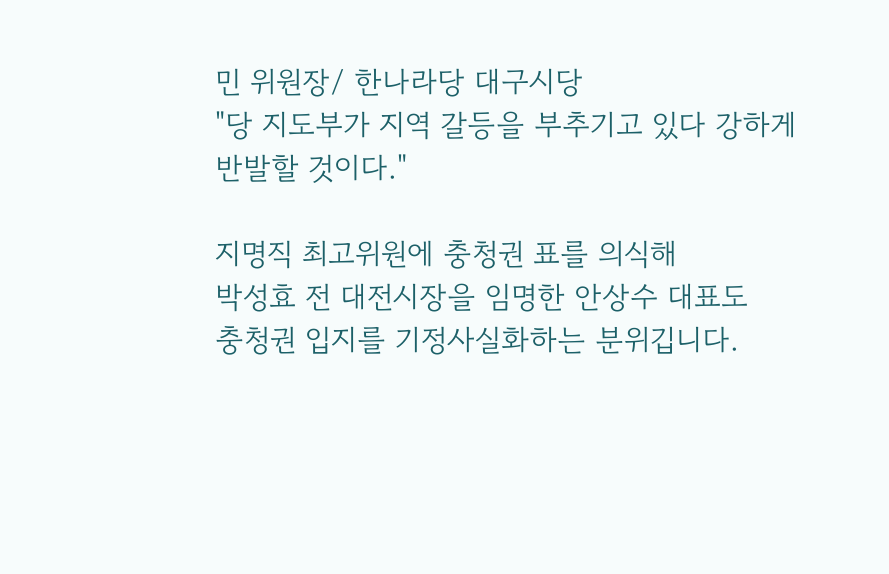민 위원장/ 한나라당 대구시당
"당 지도부가 지역 갈등을 부추기고 있다 강하게 반발할 것이다."

지명직 최고위원에 충청권 표를 의식해
박성효 전 대전시장을 임명한 안상수 대표도
충청권 입지를 기정사실화하는 분위깁니다.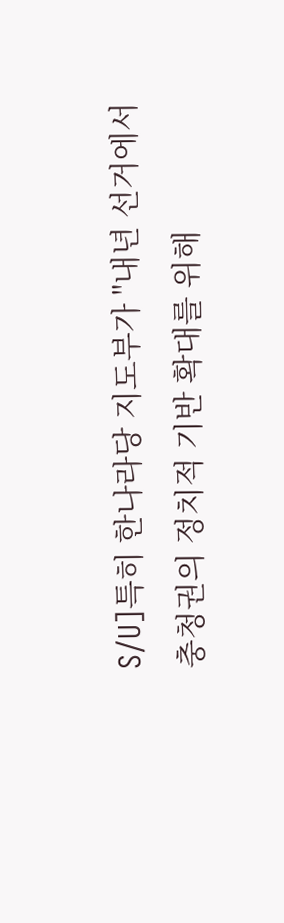S/U]특히 한나라당 지도부가 "내년 선거에서
충청권의 정치적 기반 확대를 위해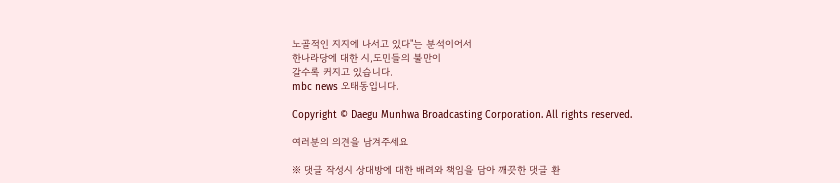노골적인 지지에 나서고 있다"는 분석이어서
한나라당에 대한 시,도민들의 불만이
갈수록 커지고 있습니다.
mbc news 오태동입니다.

Copyright © Daegu Munhwa Broadcasting Corporation. All rights reserved.

여러분의 의견을 남겨주세요

※ 댓글 작성시 상대방에 대한 배려와 책임을 담아 깨끗한 댓글 환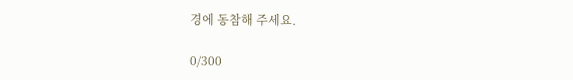경에 동참해 주세요.

0/300